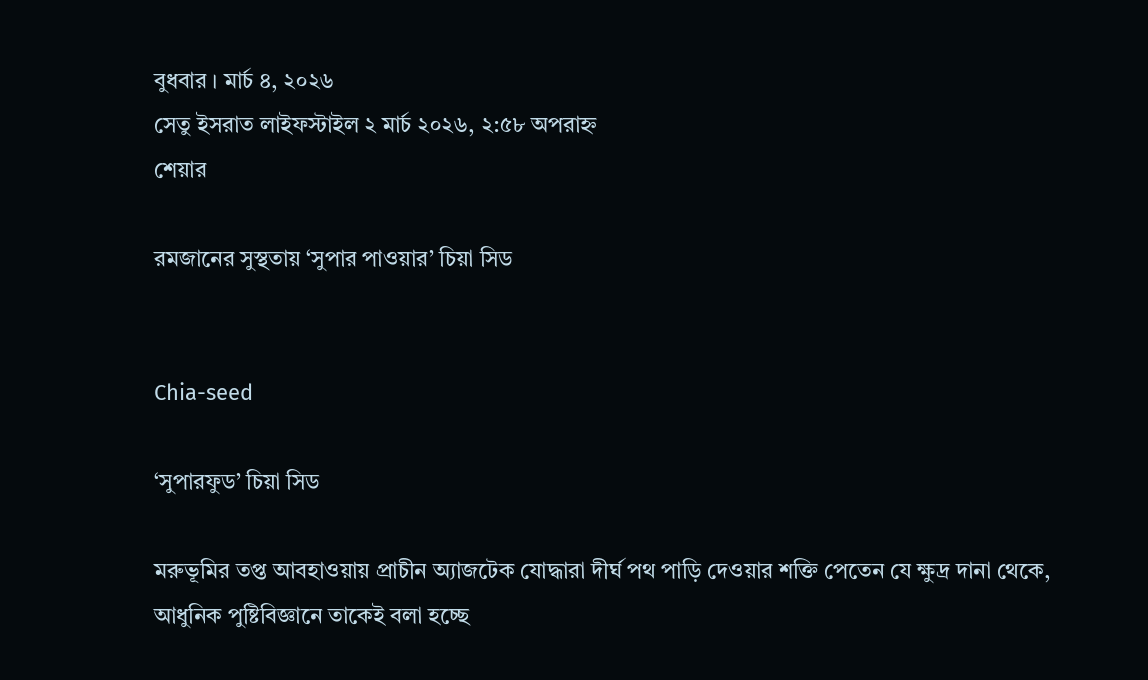বুধবার । মার্চ ৪, ২০২৬
সেতু ইসরাত লাইফস্টাইল ২ মার্চ ২০২৬, ২:৫৮ অপরাহ্ন
শেয়ার

রমজানের সুস্থতায় ‘সুপার পাওয়ার’ চিয়া সিড


Chia-seed

‘সুপারফুড’ চিয়া সিড

মরুভূমির তপ্ত আবহাওয়ায় প্রাচীন অ্যাজটেক যোদ্ধারা দীর্ঘ পথ পাড়ি দেওয়ার শক্তি পেতেন যে ক্ষুদ্র দানা থেকে, আধুনিক পুষ্টিবিজ্ঞানে তাকেই বলা হচ্ছে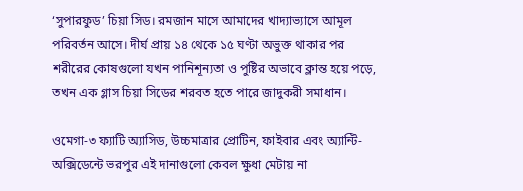‘সুপারফুড’ চিয়া সিড। রমজান মাসে আমাদের খাদ্যাভ্যাসে আমূল পরিবর্তন আসে। দীর্ঘ প্রায় ১৪ থেকে ১৫ ঘণ্টা অভুক্ত থাকার পর শরীরের কোষগুলো যখন পানিশূন্যতা ও পুষ্টির অভাবে ক্লান্ত হয়ে পড়ে, তখন এক গ্লাস চিয়া সিডের শরবত হতে পারে জাদুকরী সমাধান।

ওমেগা-৩ ফ্যাটি অ্যাসিড, উচ্চমাত্রার প্রোটিন, ফাইবার এবং অ্যান্টি-অক্সিডেন্টে ভরপুর এই দানাগুলো কেবল ক্ষুধা মেটায় না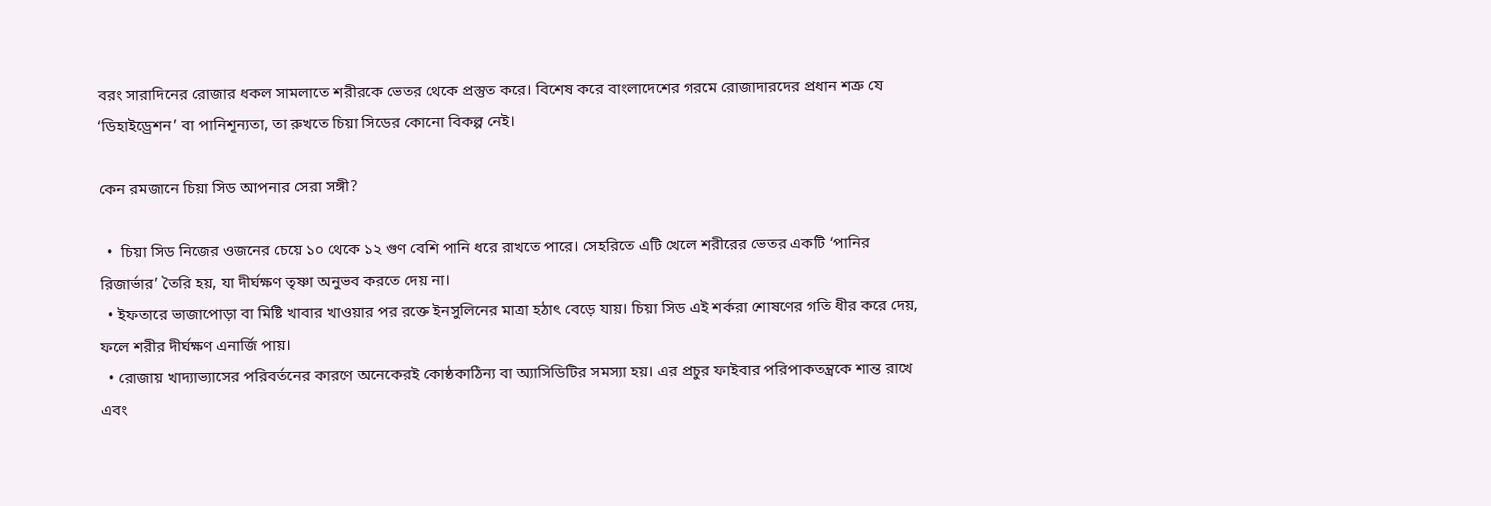বরং সারাদিনের রোজার ধকল সামলাতে শরীরকে ভেতর থেকে প্রস্তুত করে। বিশেষ করে বাংলাদেশের গরমে রোজাদারদের প্রধান শত্রু যে ‘ডিহাইড্রেশন’ বা পানিশূন্যতা, তা রুখতে চিয়া সিডের কোনো বিকল্প নেই।

কেন রমজানে চিয়া সিড আপনার সেরা সঙ্গী?

  •  চিয়া সিড নিজের ওজনের চেয়ে ১০ থেকে ১২ গুণ বেশি পানি ধরে রাখতে পারে। সেহরিতে এটি খেলে শরীরের ভেতর একটি ‘পানির রিজার্ভার’ তৈরি হয়, যা দীর্ঘক্ষণ তৃষ্ণা অনুভব করতে দেয় না।
  • ইফতারে ভাজাপোড়া বা মিষ্টি খাবার খাওয়ার পর রক্তে ইনসুলিনের মাত্রা হঠাৎ বেড়ে যায়। চিয়া সিড এই শর্করা শোষণের গতি ধীর করে দেয়, ফলে শরীর দীর্ঘক্ষণ এনার্জি পায়।
  • রোজায় খাদ্যাভ্যাসের পরিবর্তনের কারণে অনেকেরই কোষ্ঠকাঠিন্য বা অ্যাসিডিটির সমস্যা হয়। এর প্রচুর ফাইবার পরিপাকতন্ত্রকে শান্ত রাখে এবং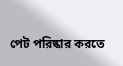পেট পরিষ্কার করতে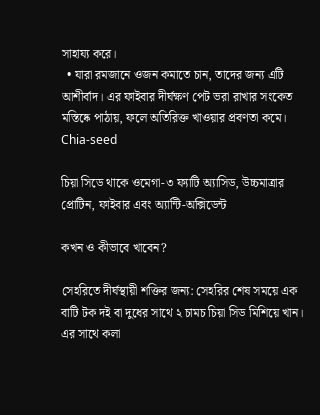সাহায্য করে।
  • যারা রমজানে ওজন কমাতে চান, তাদের জন্য এটি আশীর্বাদ। এর ফাইবার দীর্ঘক্ষণ পেট ভরা রাখার সংকেত মস্তিষ্কে পাঠায়, ফলে অতিরিক্ত খাওয়ার প্রবণতা কমে।
Chia-seed

চিয়া সিডে থাকে ওমেগা-৩ ফ্যাটি অ্যাসিড, উচ্চমাত্রার প্রোটিন, ফাইবার এবং অ্যান্টি-অক্সিডেন্ট

কখন ও কীভাবে খাবেন?

সেহরিতে দীর্ঘস্থায়ী শক্তির জন্য: সেহরির শেষ সময়ে এক বাটি টক দই বা দুধের সাথে ২ চামচ চিয়া সিড মিশিয়ে খান। এর সাথে কলা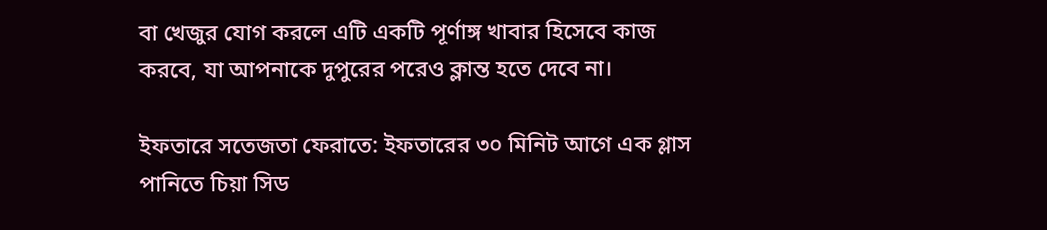বা খেজুর যোগ করলে এটি একটি পূর্ণাঙ্গ খাবার হিসেবে কাজ করবে, যা আপনাকে দুপুরের পরেও ক্লান্ত হতে দেবে না।

ইফতারে সতেজতা ফেরাতে: ইফতারের ৩০ মিনিট আগে এক গ্লাস পানিতে চিয়া সিড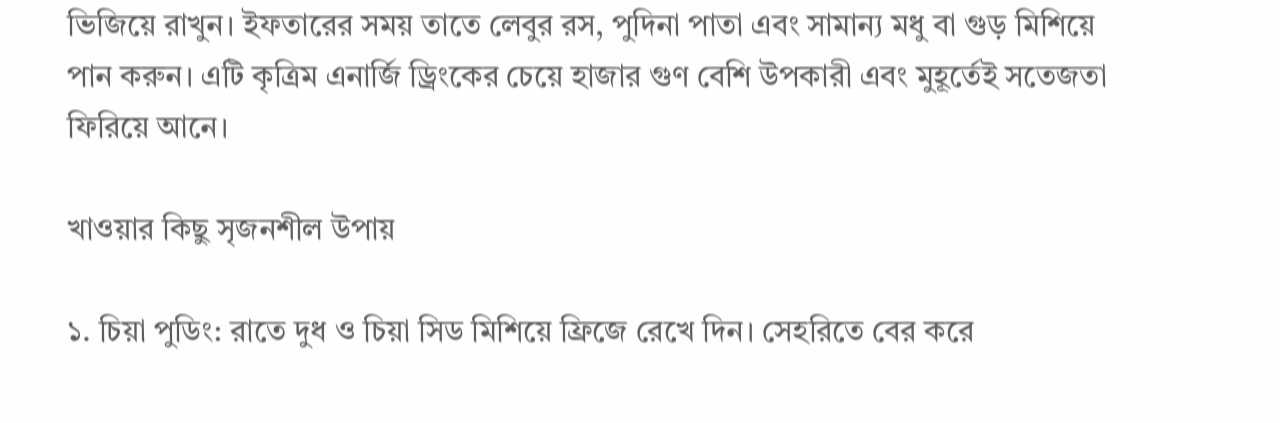ভিজিয়ে রাখুন। ইফতারের সময় তাতে লেবুর রস, পুদিনা পাতা এবং সামান্য মধু বা গুড় মিশিয়ে পান করুন। এটি কৃত্রিম এনার্জি ড্রিংকের চেয়ে হাজার গুণ বেশি উপকারী এবং মুহূর্তেই সতেজতা ফিরিয়ে আনে।

খাওয়ার কিছু সৃজনশীল উপায়

১. চিয়া পুডিং: রাতে দুধ ও চিয়া সিড মিশিয়ে ফ্রিজে রেখে দিন। সেহরিতে বের করে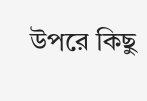উপরে কিছু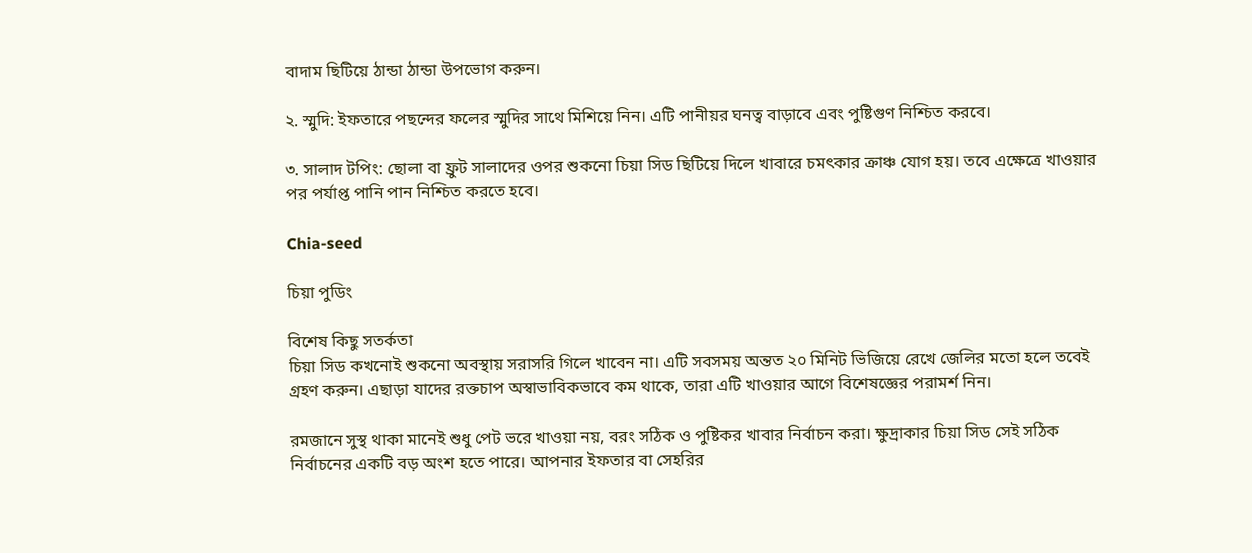বাদাম ছিটিয়ে ঠান্ডা ঠান্ডা উপভোগ করুন।

২. স্মুদি: ইফতারে পছন্দের ফলের স্মুদির সাথে মিশিয়ে নিন। এটি পানীয়র ঘনত্ব বাড়াবে এবং পুষ্টিগুণ নিশ্চিত করবে।

৩. সালাদ টপিং: ছোলা বা ফ্রুট সালাদের ওপর শুকনো চিয়া সিড ছিটিয়ে দিলে খাবারে চমৎকার ক্রাঞ্চ যোগ হয়। তবে এক্ষেত্রে খাওয়ার পর পর্যাপ্ত পানি পান নিশ্চিত করতে হবে।

Chia-seed

চিয়া পুডিং

বিশেষ কিছু সতর্কতা
চিয়া সিড কখনোই শুকনো অবস্থায় সরাসরি গিলে খাবেন না। এটি সবসময় অন্তত ২০ মিনিট ভিজিয়ে রেখে জেলির মতো হলে তবেই গ্রহণ করুন। এছাড়া যাদের রক্তচাপ অস্বাভাবিকভাবে কম থাকে, তারা এটি খাওয়ার আগে বিশেষজ্ঞের পরামর্শ নিন।

রমজানে সুস্থ থাকা মানেই শুধু পেট ভরে খাওয়া নয়, বরং সঠিক ও পুষ্টিকর খাবার নির্বাচন করা। ক্ষুদ্রাকার চিয়া সিড সেই সঠিক নির্বাচনের একটি বড় অংশ হতে পারে। আপনার ইফতার বা সেহরির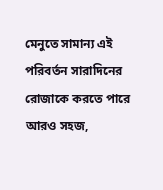মেনুতে সামান্য এই পরিবর্তন সারাদিনের রোজাকে করতে পারে আরও সহজ,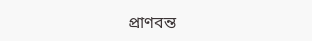প্রাণবন্ত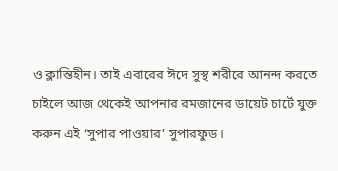ও ক্লান্তিহীন। তাই এবারের ঈদে সুস্থ শরীরে আনন্দ করতে চাইলে আজ থেকেই আপনার রমজানের ডায়েট চার্টে যুক্ত করুন এই ‘সুপার পাওয়ার’ সুপারফুড।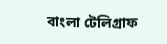বাংলা টেলিগ্রাফ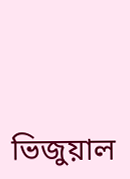ভিজুয়াল